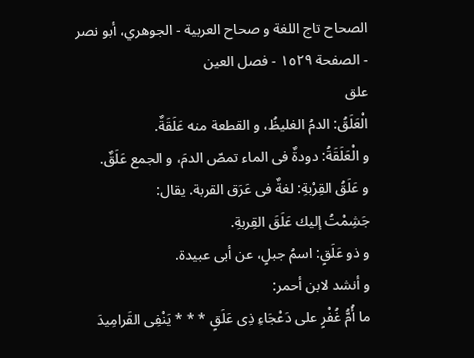الصحاح تاج اللغة و صحاح العربية - الجوهري، أبو نصر - الصفحة ١٥٢٩ - فصل العين
علق
الْعَلَقُ: الدمُ الغليظُ، و القطعة منه عَلَقَةٌ.
و الْعَلَقَةُ: دودةٌ فى الماء تمصّ الدمَ، و الجمع عَلَقٌ.
و عَلَقُ القِرْبةِ: لغةٌ فى عَرَق القربة. يقال:
جَشِمْتُ إليك عَلَقَ القِربةِ.
و ذو عَلَقٍ: اسمُ جبلٍ، عن أبى عبيدة.
و أنشد لابن أحمر:
ما أُمُّ غُفْرٍ على دَعْجَاءِ ذِى عَلَقٍ * * * يَنْفِى القَرامِيدَ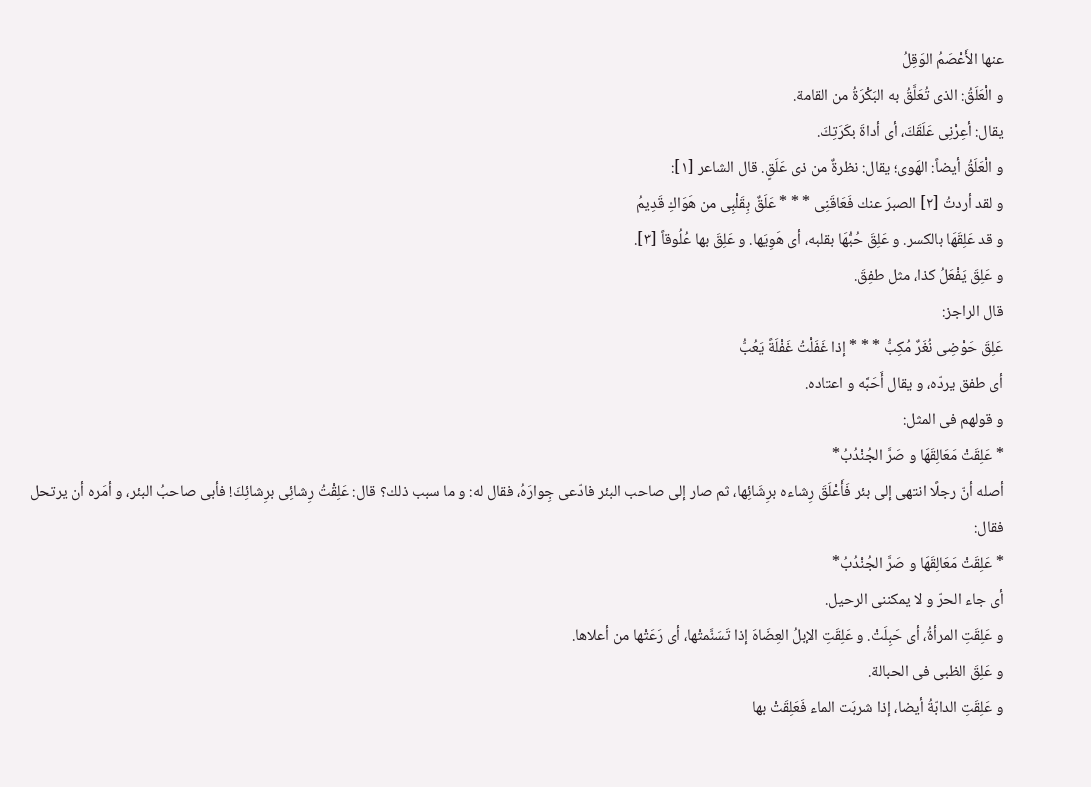عنها الأَعْصَمُ الوَقِلُ
و الْعَلَقُ: الذى تُعَلَّقُ به البَكْرَةُ من القامة.
يقال: أعِرْنِى عَلَقَكَ، أى أداةَ بكَرَتِكَ.
و الْعَلَقُ أيضاً: الهَوى؛ يقال: نظرةٌ من ذى عَلَقٍ. قال الشاعر [١]:
و لقد أردتُ [٢] الصبرَ عنك فَعَاقَنِى * * * عَلَقٌ بِقَلْبِى من هَوَاكِ قَدِيمُ
و قد عَلِقَهَا بالكسر. و عَلِقَ حُبُّهَا بقلبه، أى هَوِيَها. و عَلِقَ بها عُلُوقاً [٣].
و عَلِقَ يَفْعَلُ كذا، مثل طفِقَ.
قال الراجز:
عَلِقَ حَوْضِى نُغَرٌ مُكِبُّ * * * إذا غَفَلْتُ غَفْلَةً يَعُبُّ
أى طفق يردّه، و يقال أَحَبَّه و اعتاده.
و قولهم فى المثل:
* عَلِقَتْ مَعَالِقَهَا و صَرَّ الجُنْدُبُ*
أصله أنّ رجلًا انتهى إلى بئر فَأَعْلَقَ رِشاءه برِشَائِها، ثم صار إلى صاحب البئر فادّعى جِوارَهُ، فقال له: و ما سبب ذلك؟ قال: عَلِقْتُ رِشائِى برِشائِكَ! فأبى صاحبُ البئر، و أمَره أن يرتحل فقال:
* عَلِقَتْ مَعَالِقَهَا و صَرَّ الجُنْدُبُ*
أى جاء الحرّ و لا يمكننى الرحيل.
و عَلِقَتِ المرأةُ، أى حَبِلَتْ. و عَلِقَتِ الإبلُ العِضَاهَ إذا تَسَنَّمتْها، أى رَعَتْها من أعلاها.
و عَلِقَ الظبى فى الحبالة.
و عَلِقَتِ الدابّةُ أيضا، إذا شربَت الماء فَعَلِقَتْ بها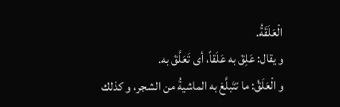الْعَلَقَةُ.
و يقال: عَلِقَ به عَلَقاً، أى تَعَلَّقَ به.
و الْعَلَقُ: ما تتَبلَّغ به الماشيةُ من الشجر، و كذلك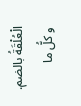الْعُلْقَةُ بالضم.
و كلُّ ما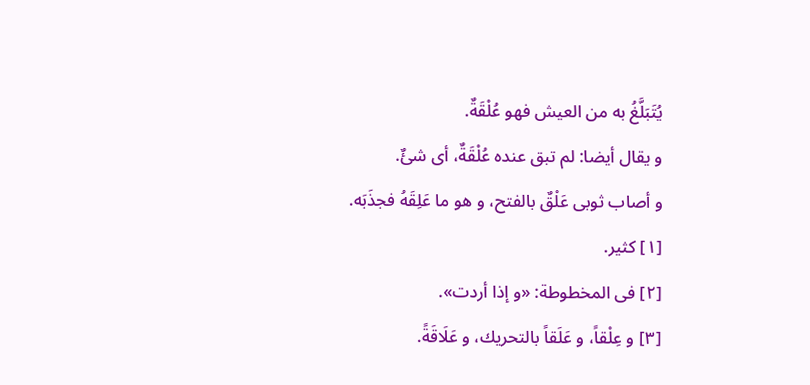يُتَبَلَّغُ به من العيش فهو عُلْقَةٌ.
و يقال أيضا: لم تبق عنده عُلْقَةٌ، أى شئٌ.
و أصاب ثوبى عَلْقٌ بالفتح، و هو ما عَلِقَهُ فجذَبَه.
[١] كثير.
[٢] فى المخطوطة: «و إذا أردت».
[٣] و عِلْقاً، و عَلَقاً بالتحريك، و عَلَاقَةً.